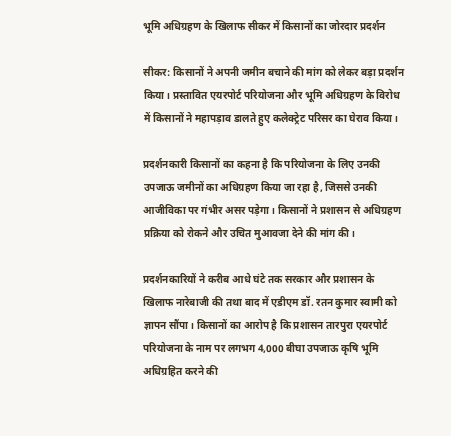भूमि अधिग्रहण के खिलाफ सीकर में किसानों का जोरदार प्रदर्शन

सीकर: किसानों ने अपनी जमीन बचाने की मांग को लेकर बड़ा प्रदर्शन किया। प्रस्तावित एयरपोर्ट परियोजना और भूमि अधिग्रहण के विरोध में किसानों ने महापड़ाव डालते हुए कलेक्ट्रेट परिसर का घेराव किया।

प्रदर्शनकारी किसानों का कहना है कि परियोजना के लिए उनकी उपजाऊ जमीनों का अधिग्रहण किया जा रहा है, जिससे उनकी आजीविका पर गंभीर असर पड़ेगा। किसानों ने प्रशासन से अधिग्रहण प्रक्रिया को रोकने और उचित मुआवजा देने की मांग की।

प्रदर्शनकारियों ने करीब आधे घंटे तक सरकार और प्रशासन के खिलाफ नारेबाजी की तथा बाद में एडीएम डॉ. रतन कुमार स्वामी को ज्ञापन सौंपा। किसानों का आरोप है कि प्रशासन तारपुरा एयरपोर्ट परियोजना के नाम पर लगभग 4,000 बीघा उपजाऊ कृषि भूमि अधिग्रहित करने की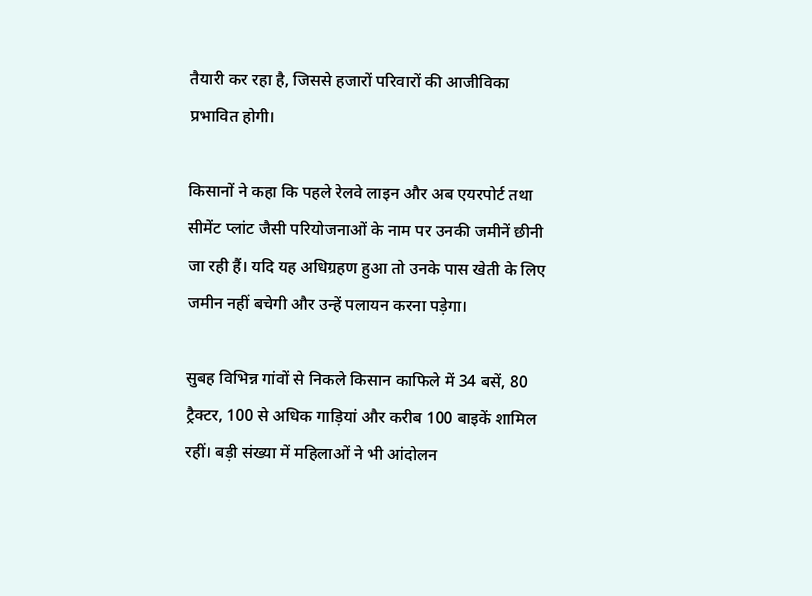तैयारी कर रहा है, जिससे हजारों परिवारों की आजीविका प्रभावित होगी।

किसानों ने कहा कि पहले रेलवे लाइन और अब एयरपोर्ट तथा सीमेंट प्लांट जैसी परियोजनाओं के नाम पर उनकी जमीनें छीनी जा रही हैं। यदि यह अधिग्रहण हुआ तो उनके पास खेती के लिए जमीन नहीं बचेगी और उन्हें पलायन करना पड़ेगा।

सुबह विभिन्न गांवों से निकले किसान काफिले में 34 बसें, 80 ट्रैक्टर, 100 से अधिक गाड़ियां और करीब 100 बाइकें शामिल रहीं। बड़ी संख्या में महिलाओं ने भी आंदोलन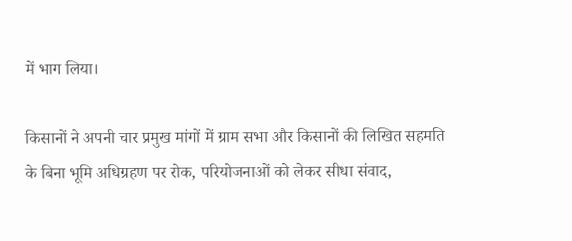में भाग लिया।

किसानों ने अपनी चार प्रमुख मांगों में ग्राम सभा और किसानों की लिखित सहमति के बिना भूमि अधिग्रहण पर रोक, परियोजनाओं को लेकर सीधा संवाद,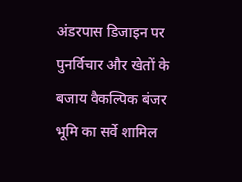अंडरपास डिजाइन पर पुनर्विचार और खेतों के बजाय वैकल्पिक बंजर भूमि का सर्वे शामिल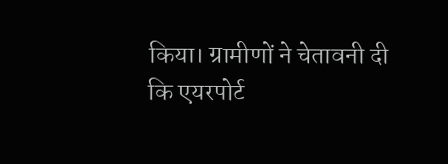किया। ग्रामीणों ने चेतावनी दी कि एयरपोर्ट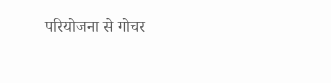परियोजना से गोचर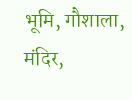भूमि, गौशाला, मंदिर,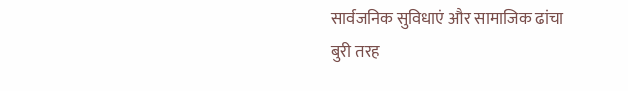सार्वजनिक सुविधाएं और सामाजिक ढांचा बुरी तरह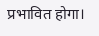प्रभावित होगा।